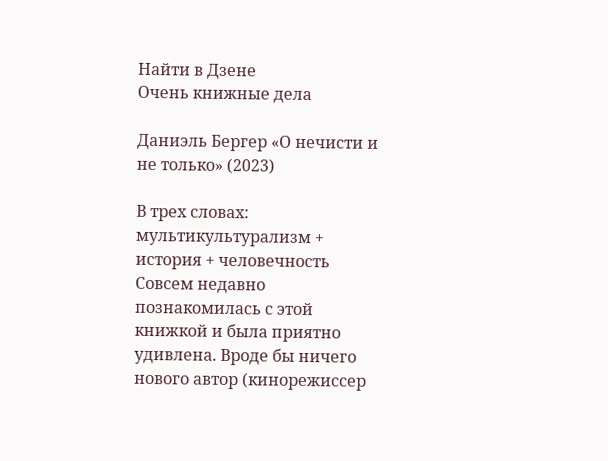Найти в Дзене
Очень книжные дела

Даниэль Бергер «О нечисти и не только» (2023)

В трех словах: мультикультурализм + история + человечность Совсем недавно познакомилась с этой книжкой и была приятно удивлена. Вроде бы ничего нового автор (кинорежиссер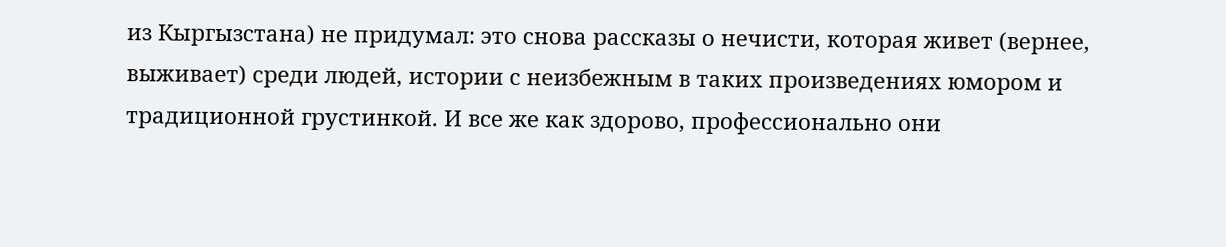из Кыргызстана) не придумал: это снова рассказы о нечисти, которая живет (вернее, выживает) среди людей, истории с неизбежным в таких произведениях юмором и традиционной грустинкой. И все же как здорово, профессионально они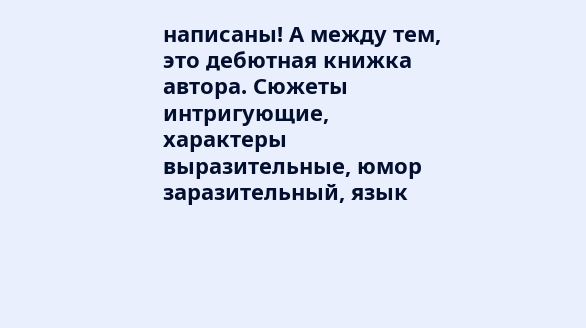написаны! А между тем, это дебютная книжка автора. Сюжеты интригующие, характеры выразительные, юмор заразительный, язык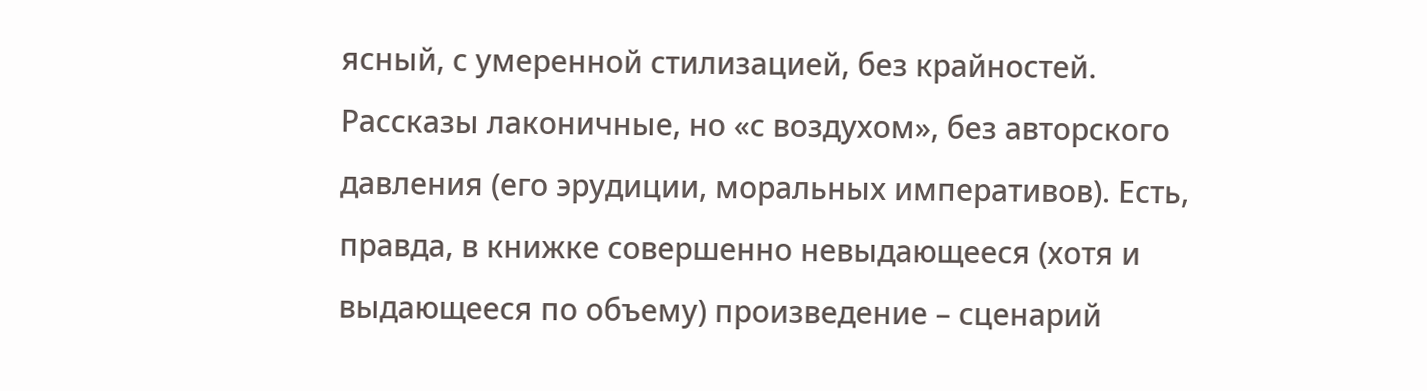ясный, с умеренной стилизацией, без крайностей. Рассказы лаконичные, но «с воздухом», без авторского давления (его эрудиции, моральных императивов). Есть, правда, в книжке совершенно невыдающееся (хотя и выдающееся по объему) произведение – сценарий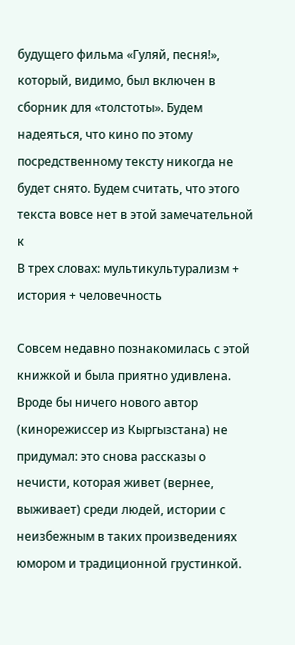будущего фильма «Гуляй, песня!», который, видимо, был включен в сборник для «толстоты». Будем надеяться, что кино по этому посредственному тексту никогда не будет снято. Будем считать, что этого текста вовсе нет в этой замечательной к
В трех словах: мультикультурализм + история + человечность

Совсем недавно познакомилась с этой книжкой и была приятно удивлена. Вроде бы ничего нового автор (кинорежиссер из Кыргызстана) не придумал: это снова рассказы о нечисти, которая живет (вернее, выживает) среди людей, истории с неизбежным в таких произведениях юмором и традиционной грустинкой.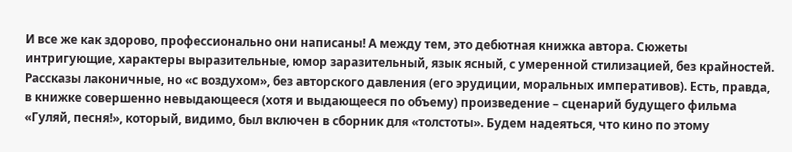И все же как здорово, профессионально они написаны! А между тем, это дебютная книжка автора. Сюжеты интригующие, характеры выразительные, юмор заразительный, язык ясный, с умеренной стилизацией, без крайностей. Рассказы лаконичные, но «с воздухом», без авторского давления (его эрудиции, моральных императивов). Есть, правда, в книжке совершенно невыдающееся (хотя и выдающееся по объему) произведение – сценарий будущего фильма «Гуляй, песня!», который, видимо, был включен в сборник для «толстоты». Будем надеяться, что кино по этому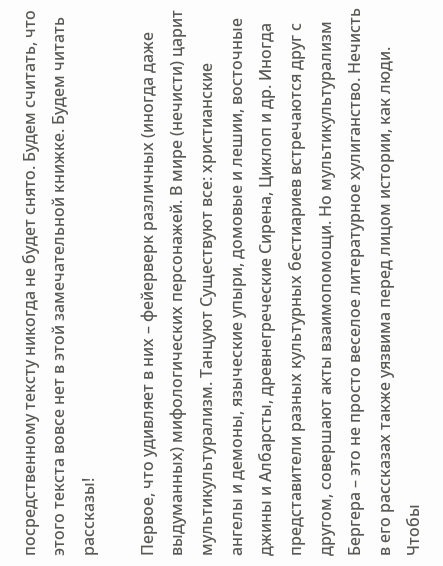посредственному тексту никогда не будет снято. Будем считать, что этого текста вовсе нет в этой замечательной книжке. Будем читать рассказы!

Первое, что удивляет в них – фейерверк различных (иногда даже выдуманных) мифологических персонажей. В мире (нечисти) царит мультикультурализм. Танцуют Существуют все: христианские ангелы и демоны, языческие упыри, домовые и лешии, восточные джины и Албарсты, древнегреческие Сирена, Циклоп и др. Иногда представители разных культурных бестиариев встречаются друг с другом, совершают акты взаимопомощи. Но мультикультурализм Бергера – это не просто веселое литературное хулиганство. Нечисть в его рассказах также уязвима перед лицом истории, как люди. Чтобы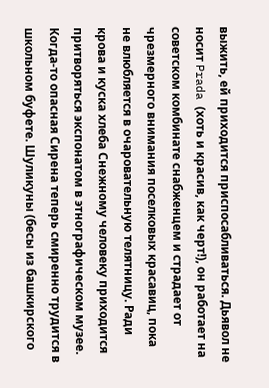выжить, ей приходится приспосабливаться. Дьявол не носит Prada (хоть и красив, как черт!), он работает на советском комбинате снабженцем и страдает от чрезмерного внимания поселковых красавиц, пока не влюбляется в очаровательную телятницу. Ради крова и куска хлеба Снежному человеку приходится притворяться экспонатом в этнографическом музее. Когда-то опасная Сирена теперь смиренно трудится в школьном буфете. Шуликуны (бесы из башкирского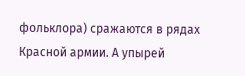фольклора) сражаются в рядах Красной армии. А упырей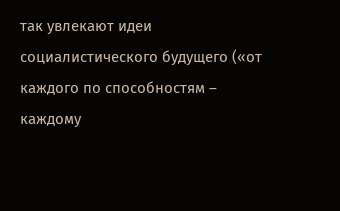так увлекают идеи социалистического будущего («от каждого по способностям – каждому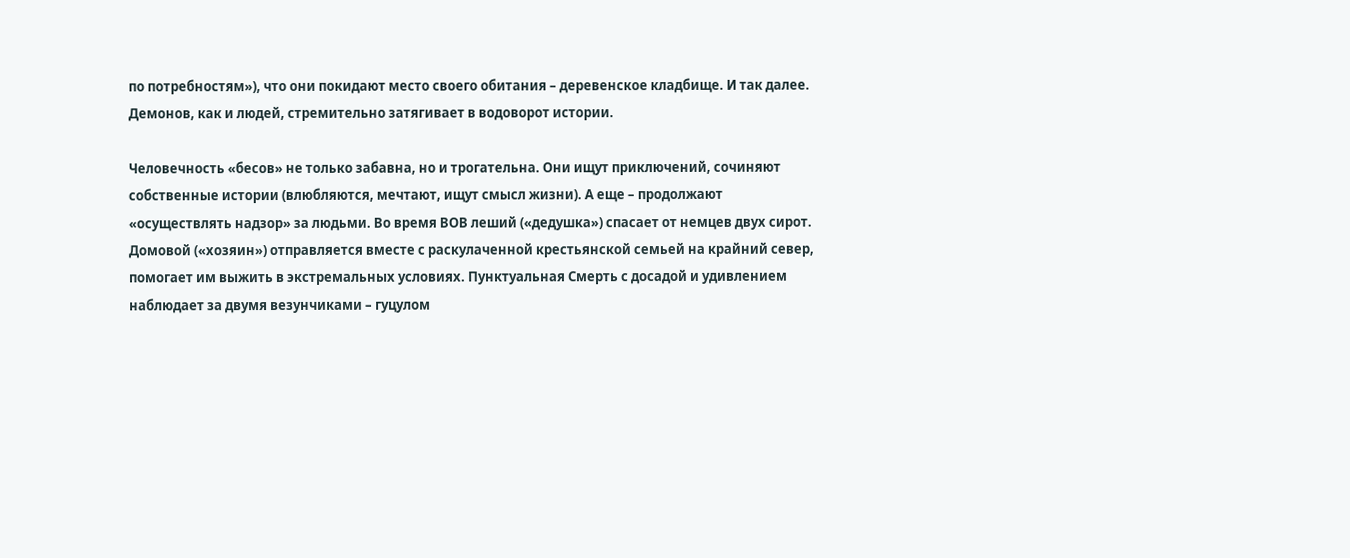по потребностям»), что они покидают место своего обитания – деревенское кладбище. И так далее. Демонов, как и людей, стремительно затягивает в водоворот истории.

Человечность «бесов» не только забавна, но и трогательна. Они ищут приключений, сочиняют собственные истории (влюбляются, мечтают, ищут смысл жизни). А еще – продолжают «осуществлять надзор» за людьми. Во время ВОВ леший («дедушка») спасает от немцев двух сирот. Домовой («хозяин») отправляется вместе с раскулаченной крестьянской семьей на крайний север, помогает им выжить в экстремальных условиях. Пунктуальная Смерть с досадой и удивлением наблюдает за двумя везунчиками – гуцулом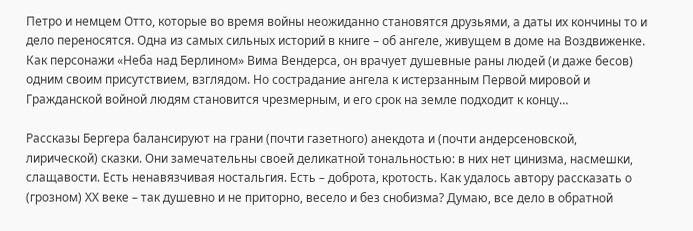Петро и немцем Отто, которые во время войны неожиданно становятся друзьями, а даты их кончины то и дело переносятся. Одна из самых сильных историй в книге – об ангеле, живущем в доме на Воздвиженке. Как персонажи «Неба над Берлином» Вима Вендерса, он врачует душевные раны людей (и даже бесов) одним своим присутствием, взглядом. Но сострадание ангела к истерзанным Первой мировой и Гражданской войной людям становится чрезмерным, и его срок на земле подходит к концу…

Рассказы Бергера балансируют на грани (почти газетного) анекдота и (почти андерсеновской, лирической) сказки. Они замечательны своей деликатной тональностью: в них нет цинизма, насмешки, слащавости. Есть ненавязчивая ностальгия. Есть – доброта, кротость. Как удалось автору рассказать о (грозном) ХХ веке – так душевно и не приторно, весело и без снобизма? Думаю, все дело в обратной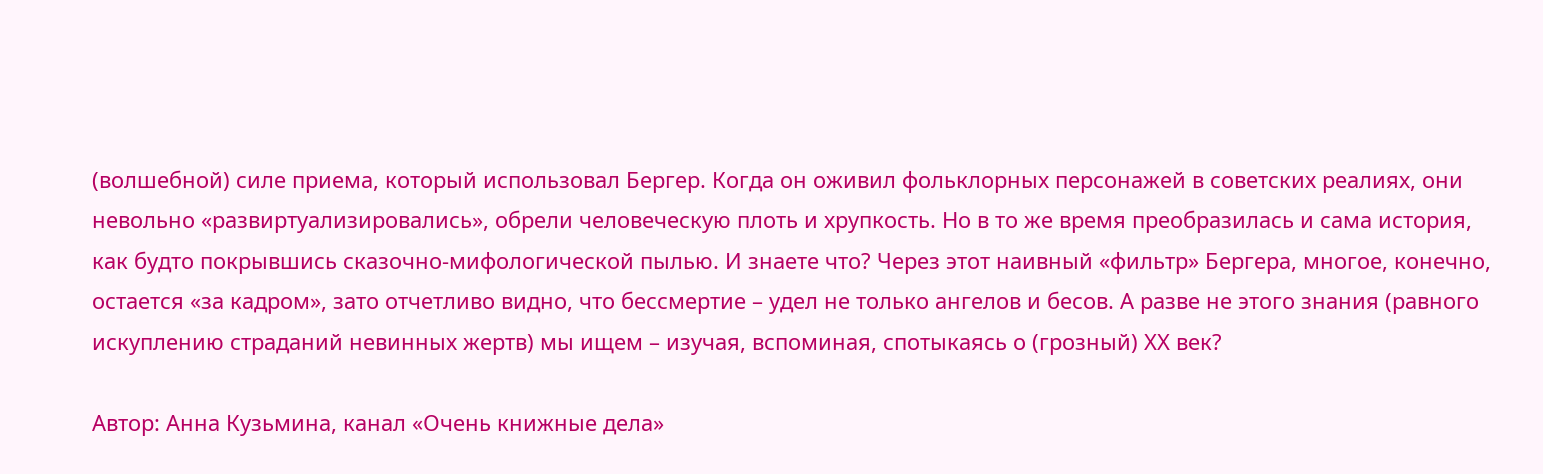(волшебной) силе приема, который использовал Бергер. Когда он оживил фольклорных персонажей в советских реалиях, они невольно «развиртуализировались», обрели человеческую плоть и хрупкость. Но в то же время преобразилась и сама история, как будто покрывшись сказочно-мифологической пылью. И знаете что? Через этот наивный «фильтр» Бергера, многое, конечно, остается «за кадром», зато отчетливо видно, что бессмертие – удел не только ангелов и бесов. А разве не этого знания (равного искуплению страданий невинных жертв) мы ищем – изучая, вспоминая, спотыкаясь о (грозный) ХХ век?

Автор: Анна Кузьмина, канал «Очень книжные дела»